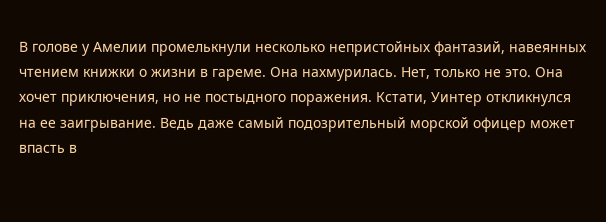В голове у Амелии промелькнули несколько непристойных фантазий, навеянных чтением книжки о жизни в гареме. Она нахмурилась. Нет, только не это. Она хочет приключения, но не постыдного поражения. Кстати, Уинтер откликнулся на ее заигрывание. Ведь даже самый подозрительный морской офицер может впасть в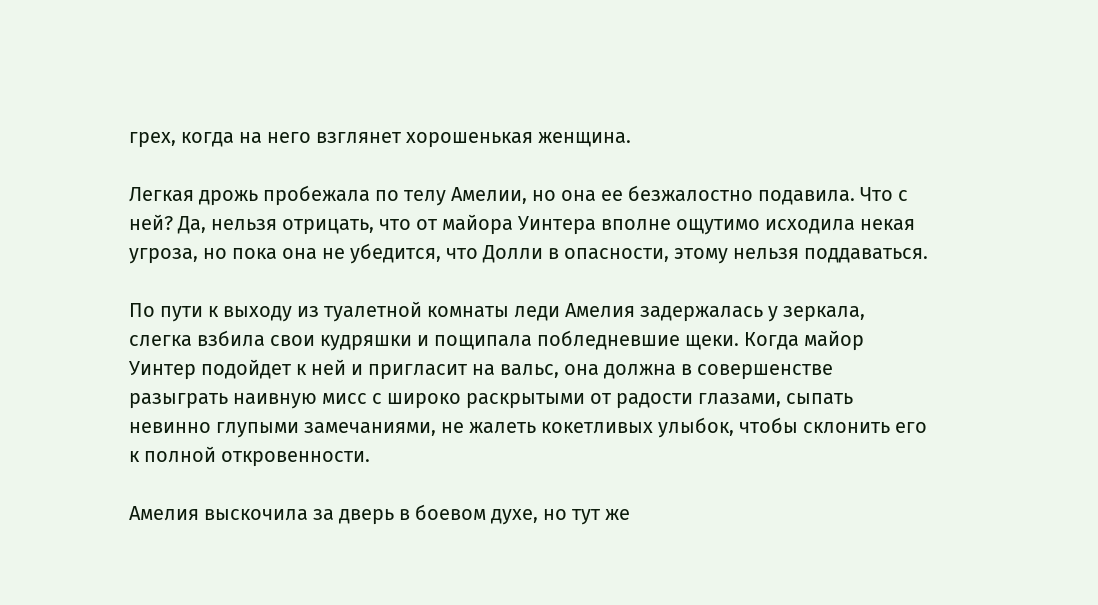грех, когда на него взглянет хорошенькая женщина.

Легкая дрожь пробежала по телу Амелии, но она ее безжалостно подавила. Что с ней? Да, нельзя отрицать, что от майора Уинтера вполне ощутимо исходила некая угроза, но пока она не убедится, что Долли в опасности, этому нельзя поддаваться.

По пути к выходу из туалетной комнаты леди Амелия задержалась у зеркала, слегка взбила свои кудряшки и пощипала побледневшие щеки. Когда майор Уинтер подойдет к ней и пригласит на вальс, она должна в совершенстве разыграть наивную мисс с широко раскрытыми от радости глазами, сыпать невинно глупыми замечаниями, не жалеть кокетливых улыбок, чтобы склонить его к полной откровенности.

Амелия выскочила за дверь в боевом духе, но тут же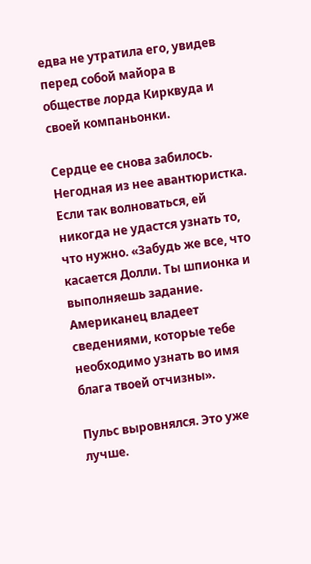едва не утратила его, увидев перед собой майора в обществе лорда Кирквуда и своей компаньонки.

Сердце ее снова забилось. Негодная из нее авантюристка. Если так волноваться, ей никогда не удастся узнать то, что нужно. «Забудь же все, что касается Долли. Ты шпионка и выполняешь задание. Американец владеет сведениями, которые тебе необходимо узнать во имя блага твоей отчизны».

Пульс выровнялся. Это уже лучше.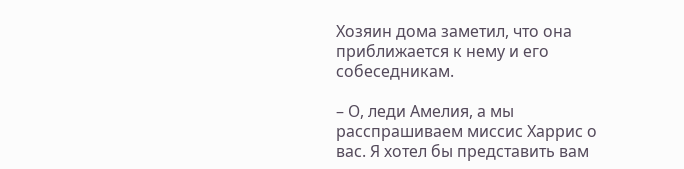Хозяин дома заметил, что она приближается к нему и его собеседникам.

– О, леди Амелия, а мы расспрашиваем миссис Харрис о вас. Я хотел бы представить вам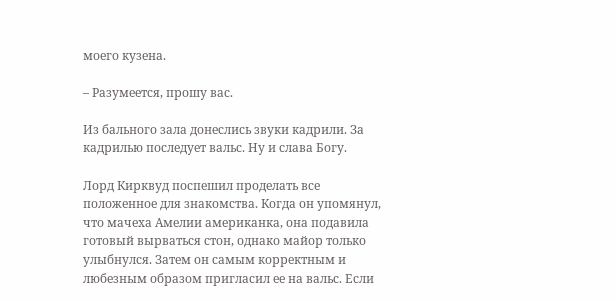моего кузена.

– Разумеется, прошу вас.

Из бального зала донеслись звуки кадрили. За кадрилью последует вальс. Ну и слава Богу.

Лорд Кирквуд поспешил проделать все положенное для знакомства. Когда он упомянул, что мачеха Амелии американка, она подавила готовый вырваться стон, однако майор только улыбнулся. Затем он самым корректным и любезным образом пригласил ее на вальс. Если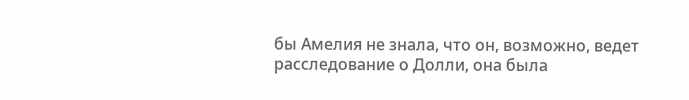бы Амелия не знала, что он, возможно, ведет расследование о Долли, она была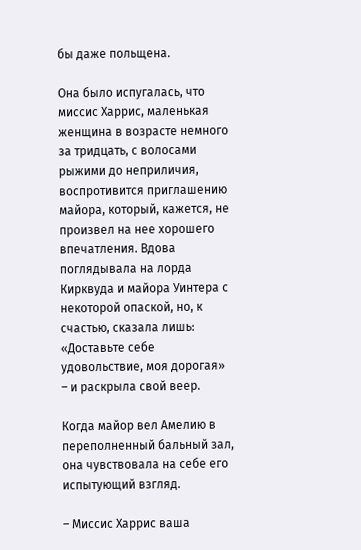бы даже польщена.

Она было испугалась, что миссис Харрис, маленькая женщина в возрасте немного за тридцать, с волосами рыжими до неприличия, воспротивится приглашению майоpa, который, кажется, не произвел на нее хорошего впечатления. Вдова поглядывала на лорда Кирквуда и майора Уинтера с некоторой опаской, но, к счастью, сказала лишь: «Доставьте себе удовольствие, моя дорогая» – и раскрыла свой веер.

Когда майор вел Амелию в переполненный бальный зал, она чувствовала на себе его испытующий взгляд.

– Миссис Харрис ваша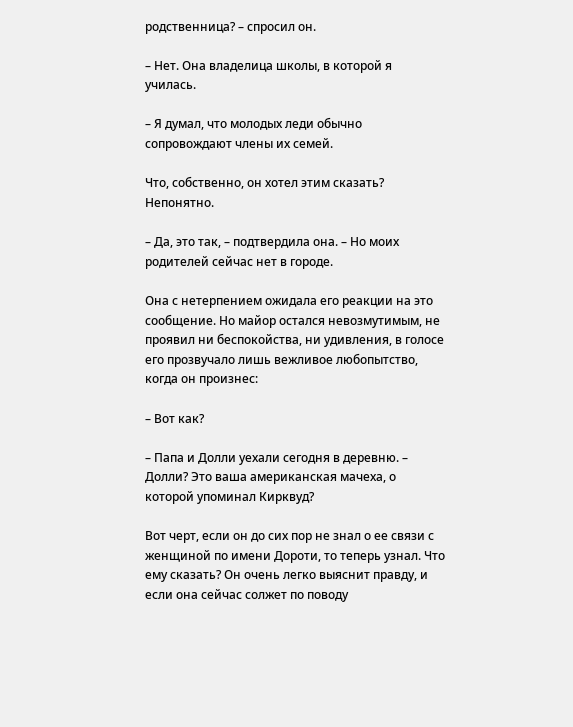родственница? – спросил он.

– Нет. Она владелица школы, в которой я училась.

– Я думал, что молодых леди обычно сопровождают члены их семей.

Что, собственно, он хотел этим сказать? Непонятно.

– Да, это так, – подтвердила она. – Но моих родителей сейчас нет в городе.

Она с нетерпением ожидала его реакции на это сообщение. Но майор остался невозмутимым, не проявил ни беспокойства, ни удивления, в голосе его прозвучало лишь вежливое любопытство, когда он произнес:

– Вот как?

– Папа и Долли уехали сегодня в деревню. – Долли? Это ваша американская мачеха, о которой упоминал Кирквуд?

Вот черт, если он до сих пор не знал о ее связи с женщиной по имени Дороти, то теперь узнал. Что ему сказать? Он очень легко выяснит правду, и если она сейчас солжет по поводу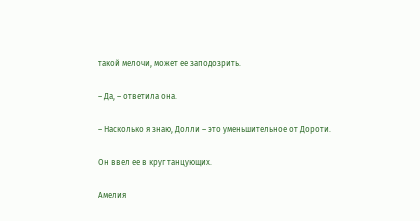такой мелочи, может ее заподозрить.

– Да, – ответила она.

– Насколько я знаю, Долли – это уменьшительное от Дороти.

Он ввел ее в круг танцующих.

Амелия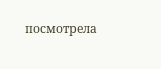посмотрела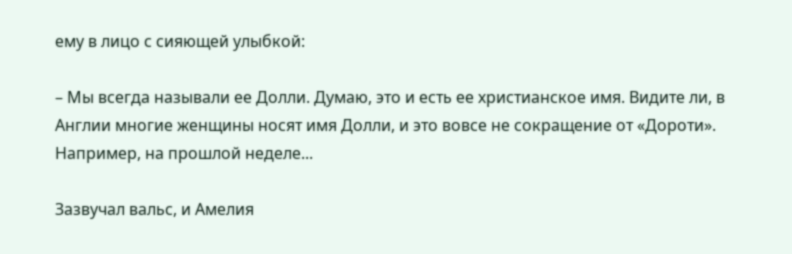ему в лицо с сияющей улыбкой:

– Мы всегда называли ее Долли. Думаю, это и есть ее христианское имя. Видите ли, в Англии многие женщины носят имя Долли, и это вовсе не сокращение от «Дороти». Например, на прошлой неделе...

Зазвучал вальс, и Амелия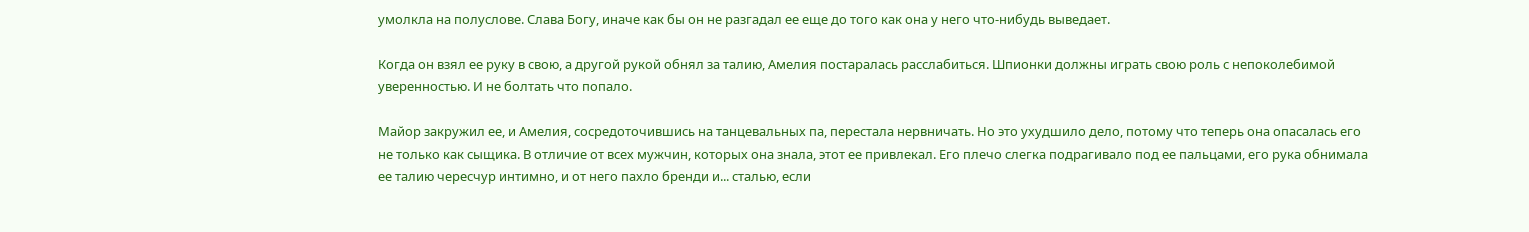умолкла на полуслове. Слава Богу, иначе как бы он не разгадал ее еще до того как она у него что-нибудь выведает.

Когда он взял ее руку в свою, а другой рукой обнял за талию, Амелия постаралась расслабиться. Шпионки должны играть свою роль с непоколебимой уверенностью. И не болтать что попало.

Майор закружил ее, и Амелия, сосредоточившись на танцевальных па, перестала нервничать. Но это ухудшило дело, потому что теперь она опасалась его не только как сыщика. В отличие от всех мужчин, которых она знала, этот ее привлекал. Его плечо слегка подрагивало под ее пальцами, его рука обнимала ее талию чересчур интимно, и от него пахло бренди и... сталью, если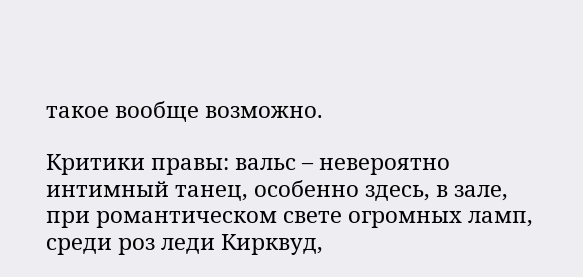такое вообще возможно.

Критики правы: вальс – невероятно интимный танец, особенно здесь, в зале, при романтическом свете огромных ламп, среди роз леди Кирквуд,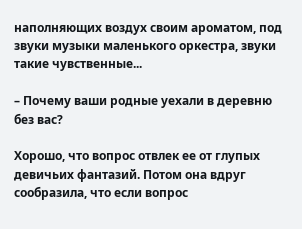наполняющих воздух своим ароматом, под звуки музыки маленького оркестра, звуки такие чувственные...

– Почему ваши родные уехали в деревню без вас?

Хорошо, что вопрос отвлек ее от глупых девичьих фантазий. Потом она вдруг сообразила, что если вопрос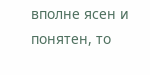вполне ясен и понятен, то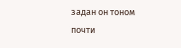задан он тоном почти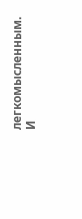легкомысленным. И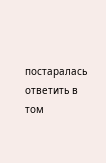постаралась ответить в том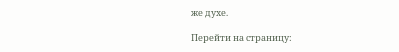же духе.

Перейти на страницу: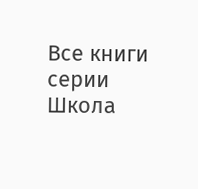Все книги серии Школа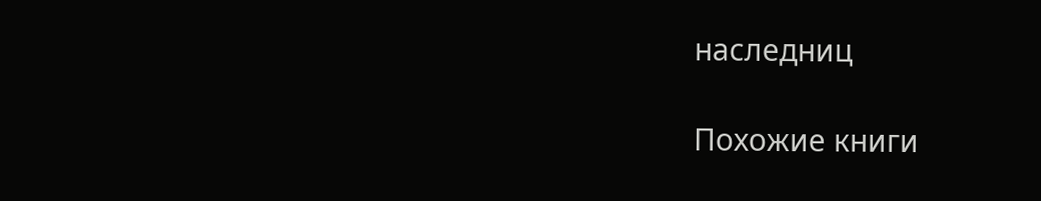наследниц

Похожие книги